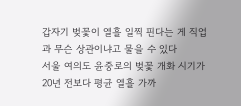갑자기 벚꽃이 열흘 일찍 핀다는 게 직업과 무슨 상관이냐고 물을 수 있다
서울 여의도 윤중로의 벚꽃 개화 시기가 20년 전보다 평균 열흘 가까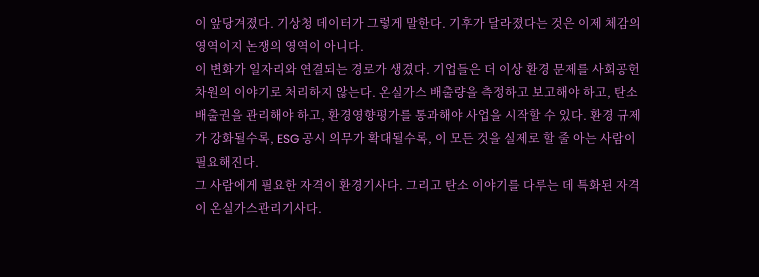이 앞당겨졌다. 기상청 데이터가 그렇게 말한다. 기후가 달라졌다는 것은 이제 체감의 영역이지 논쟁의 영역이 아니다.
이 변화가 일자리와 연결되는 경로가 생겼다. 기업들은 더 이상 환경 문제를 사회공헌 차원의 이야기로 처리하지 않는다. 온실가스 배출량을 측정하고 보고해야 하고, 탄소배출권을 관리해야 하고, 환경영향평가를 통과해야 사업을 시작할 수 있다. 환경 규제가 강화될수록, ESG 공시 의무가 확대될수록, 이 모든 것을 실제로 할 줄 아는 사람이 필요해진다.
그 사람에게 필요한 자격이 환경기사다. 그리고 탄소 이야기를 다루는 데 특화된 자격이 온실가스관리기사다.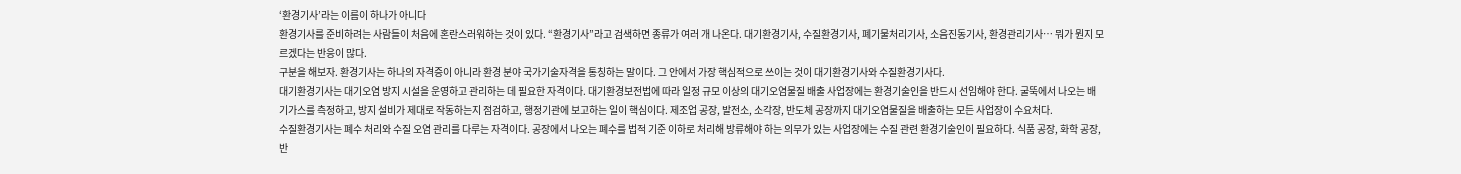‘환경기사’라는 이름이 하나가 아니다
환경기사를 준비하려는 사람들이 처음에 혼란스러워하는 것이 있다. “환경기사”라고 검색하면 종류가 여러 개 나온다. 대기환경기사, 수질환경기사, 폐기물처리기사, 소음진동기사, 환경관리기사… 뭐가 뭔지 모르겠다는 반응이 많다.
구분을 해보자. 환경기사는 하나의 자격증이 아니라 환경 분야 국가기술자격을 통칭하는 말이다. 그 안에서 가장 핵심적으로 쓰이는 것이 대기환경기사와 수질환경기사다.
대기환경기사는 대기오염 방지 시설을 운영하고 관리하는 데 필요한 자격이다. 대기환경보전법에 따라 일정 규모 이상의 대기오염물질 배출 사업장에는 환경기술인을 반드시 선임해야 한다. 굴뚝에서 나오는 배기가스를 측정하고, 방지 설비가 제대로 작동하는지 점검하고, 행정기관에 보고하는 일이 핵심이다. 제조업 공장, 발전소, 소각장, 반도체 공장까지 대기오염물질을 배출하는 모든 사업장이 수요처다.
수질환경기사는 폐수 처리와 수질 오염 관리를 다루는 자격이다. 공장에서 나오는 폐수를 법적 기준 이하로 처리해 방류해야 하는 의무가 있는 사업장에는 수질 관련 환경기술인이 필요하다. 식품 공장, 화학 공장, 반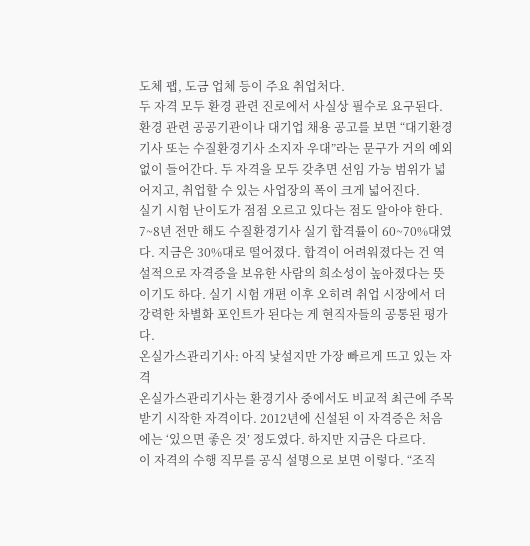도체 팹, 도금 업체 등이 주요 취업처다.
두 자격 모두 환경 관련 진로에서 사실상 필수로 요구된다. 환경 관련 공공기관이나 대기업 채용 공고를 보면 “대기환경기사 또는 수질환경기사 소지자 우대”라는 문구가 거의 예외 없이 들어간다. 두 자격을 모두 갖추면 선임 가능 범위가 넓어지고, 취업할 수 있는 사업장의 폭이 크게 넓어진다.
실기 시험 난이도가 점점 오르고 있다는 점도 알아야 한다. 7~8년 전만 해도 수질환경기사 실기 합격률이 60~70%대였다. 지금은 30%대로 떨어졌다. 합격이 어려워졌다는 건 역설적으로 자격증을 보유한 사람의 희소성이 높아졌다는 뜻이기도 하다. 실기 시험 개편 이후 오히려 취업 시장에서 더 강력한 차별화 포인트가 된다는 게 현직자들의 공통된 평가다.
온실가스관리기사: 아직 낯설지만 가장 빠르게 뜨고 있는 자격
온실가스관리기사는 환경기사 중에서도 비교적 최근에 주목받기 시작한 자격이다. 2012년에 신설된 이 자격증은 처음에는 ‘있으면 좋은 것’ 정도였다. 하지만 지금은 다르다.
이 자격의 수행 직무를 공식 설명으로 보면 이렇다. “조직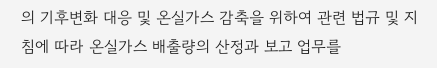의 기후변화 대응 및 온실가스 감축을 위하여 관련 법규 및 지침에 따라 온실가스 배출량의 산정과 보고 업무를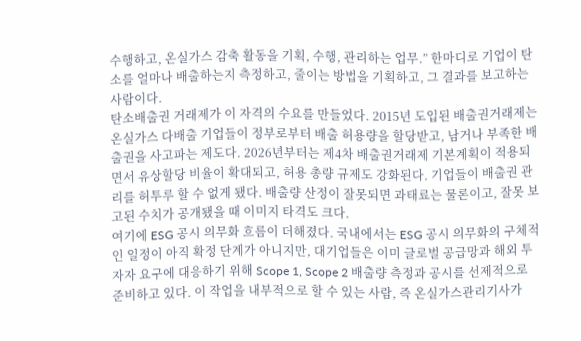수행하고, 온실가스 감축 활동을 기획, 수행, 관리하는 업무.” 한마디로 기업이 탄소를 얼마나 배출하는지 측정하고, 줄이는 방법을 기획하고, 그 결과를 보고하는 사람이다.
탄소배출권 거래제가 이 자격의 수요를 만들었다. 2015년 도입된 배출권거래제는 온실가스 다배출 기업들이 정부로부터 배출 허용량을 할당받고, 남거나 부족한 배출권을 사고파는 제도다. 2026년부터는 제4차 배출권거래제 기본계획이 적용되면서 유상할당 비율이 확대되고, 허용 총량 규제도 강화된다. 기업들이 배출권 관리를 허투루 할 수 없게 됐다. 배출량 산정이 잘못되면 과태료는 물론이고, 잘못 보고된 수치가 공개됐을 때 이미지 타격도 크다.
여기에 ESG 공시 의무화 흐름이 더해졌다. 국내에서는 ESG 공시 의무화의 구체적인 일정이 아직 확정 단계가 아니지만, 대기업들은 이미 글로벌 공급망과 해외 투자자 요구에 대응하기 위해 Scope 1, Scope 2 배출량 측정과 공시를 선제적으로 준비하고 있다. 이 작업을 내부적으로 할 수 있는 사람, 즉 온실가스관리기사가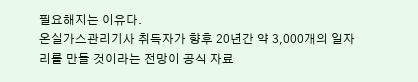필요해지는 이유다.
온실가스관리기사 취득자가 향후 20년간 약 3,000개의 일자리를 만들 것이라는 전망이 공식 자료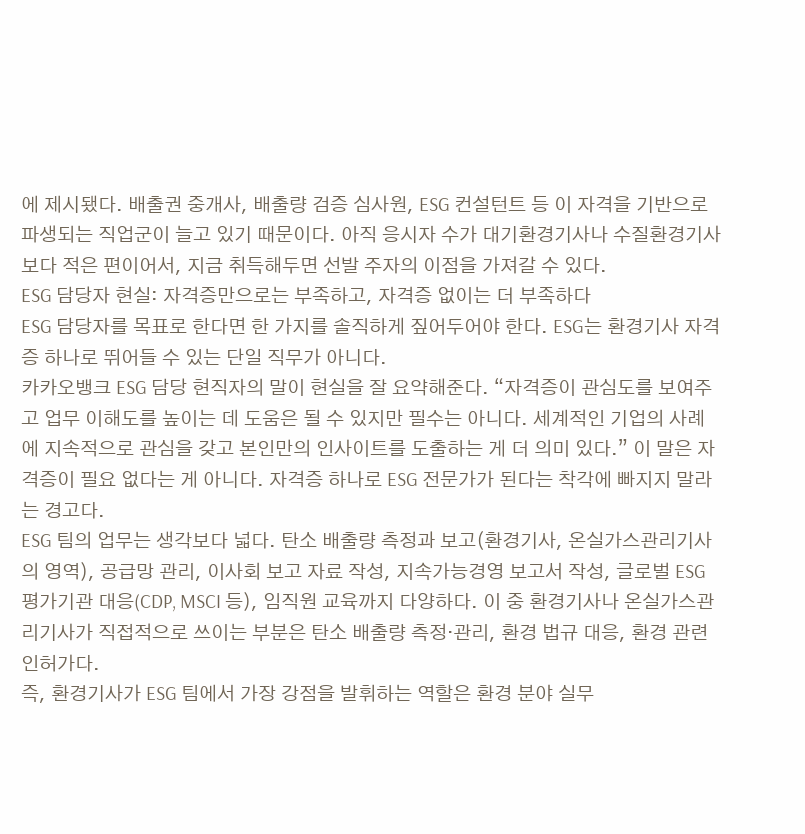에 제시됐다. 배출권 중개사, 배출량 검증 심사원, ESG 컨설턴트 등 이 자격을 기반으로 파생되는 직업군이 늘고 있기 때문이다. 아직 응시자 수가 대기환경기사나 수질환경기사보다 적은 편이어서, 지금 취득해두면 선발 주자의 이점을 가져갈 수 있다.
ESG 담당자 현실: 자격증만으로는 부족하고, 자격증 없이는 더 부족하다
ESG 담당자를 목표로 한다면 한 가지를 솔직하게 짚어두어야 한다. ESG는 환경기사 자격증 하나로 뛰어들 수 있는 단일 직무가 아니다.
카카오뱅크 ESG 담당 현직자의 말이 현실을 잘 요약해준다. “자격증이 관심도를 보여주고 업무 이해도를 높이는 데 도움은 될 수 있지만 필수는 아니다. 세계적인 기업의 사례에 지속적으로 관심을 갖고 본인만의 인사이트를 도출하는 게 더 의미 있다.” 이 말은 자격증이 필요 없다는 게 아니다. 자격증 하나로 ESG 전문가가 된다는 착각에 빠지지 말라는 경고다.
ESG 팀의 업무는 생각보다 넓다. 탄소 배출량 측정과 보고(환경기사, 온실가스관리기사의 영역), 공급망 관리, 이사회 보고 자료 작성, 지속가능경영 보고서 작성, 글로벌 ESG 평가기관 대응(CDP, MSCI 등), 임직원 교육까지 다양하다. 이 중 환경기사나 온실가스관리기사가 직접적으로 쓰이는 부분은 탄소 배출량 측정·관리, 환경 법규 대응, 환경 관련 인허가다.
즉, 환경기사가 ESG 팀에서 가장 강점을 발휘하는 역할은 환경 분야 실무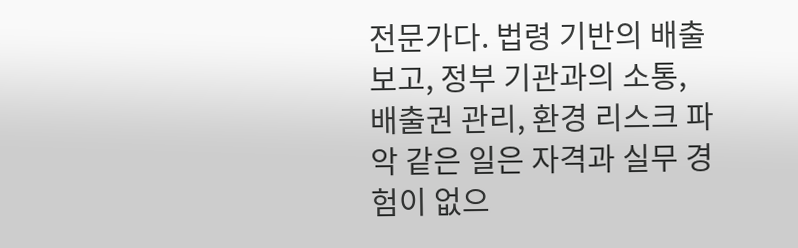전문가다. 법령 기반의 배출 보고, 정부 기관과의 소통, 배출권 관리, 환경 리스크 파악 같은 일은 자격과 실무 경험이 없으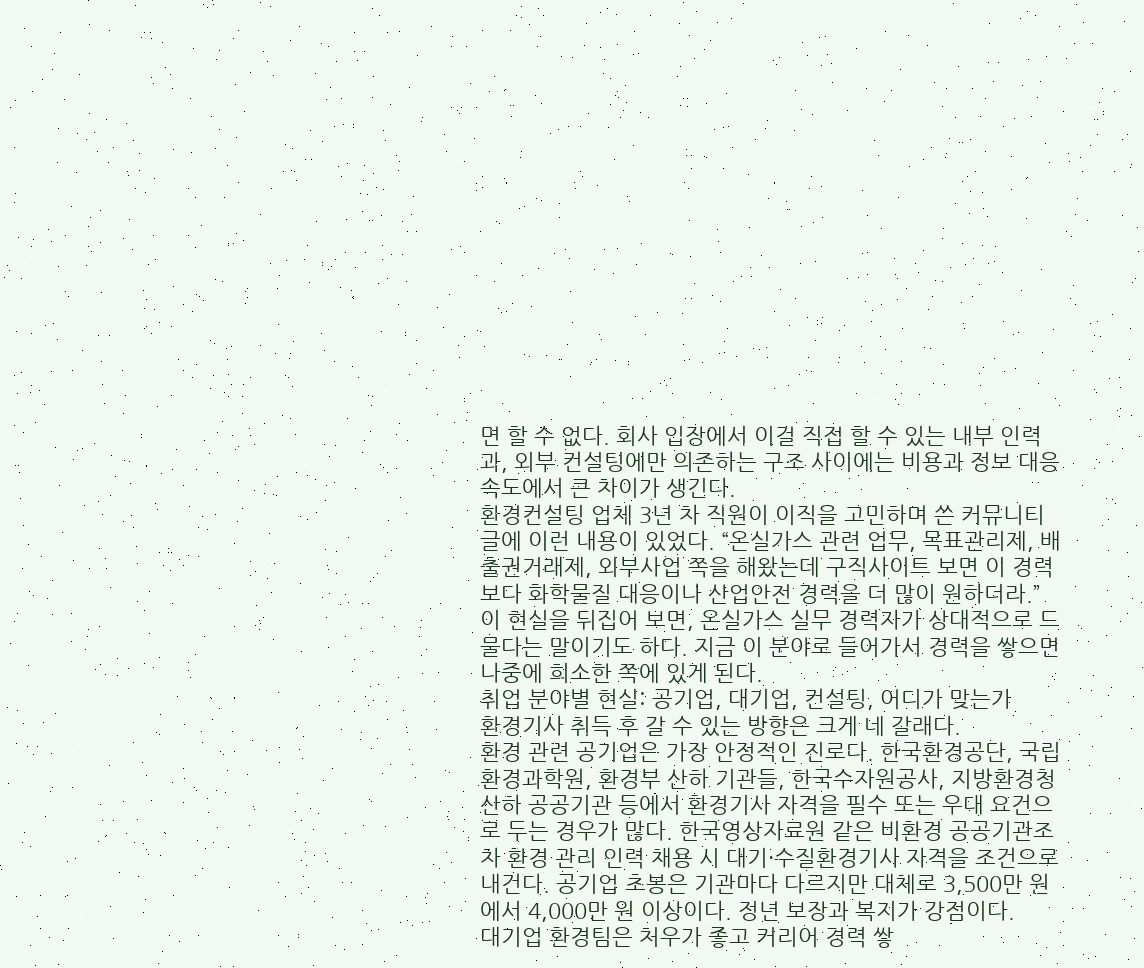면 할 수 없다. 회사 입장에서 이걸 직접 할 수 있는 내부 인력과, 외부 컨설팅에만 의존하는 구조 사이에는 비용과 정보 대응 속도에서 큰 차이가 생긴다.
환경컨설팅 업체 3년 차 직원이 이직을 고민하며 쓴 커뮤니티 글에 이런 내용이 있었다. “온실가스 관련 업무, 목표관리제, 배출권거래제, 외부사업 쪽을 해왔는데 구직사이트 보면 이 경력보다 화학물질 대응이나 산업안전 경력을 더 많이 원하더라.” 이 현실을 뒤집어 보면, 온실가스 실무 경력자가 상대적으로 드물다는 말이기도 하다. 지금 이 분야로 들어가서 경력을 쌓으면 나중에 희소한 쪽에 있게 된다.
취업 분야별 현실: 공기업, 대기업, 컨설팅, 어디가 맞는가
환경기사 취득 후 갈 수 있는 방향은 크게 네 갈래다.
환경 관련 공기업은 가장 안정적인 진로다. 한국환경공단, 국립환경과학원, 환경부 산하 기관들, 한국수자원공사, 지방환경청 산하 공공기관 등에서 환경기사 자격을 필수 또는 우대 요건으로 두는 경우가 많다. 한국영상자료원 같은 비환경 공공기관조차 환경 관리 인력 채용 시 대기·수질환경기사 자격을 조건으로 내건다. 공기업 초봉은 기관마다 다르지만 대체로 3,500만 원에서 4,000만 원 이상이다. 정년 보장과 복지가 강점이다.
대기업 환경팀은 처우가 좋고 커리어 경력 쌓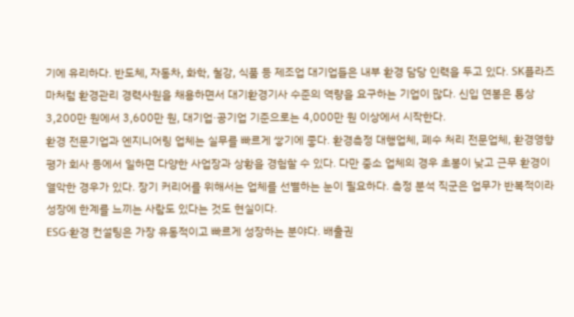기에 유리하다. 반도체, 자동차, 화학, 철강, 식품 등 제조업 대기업들은 내부 환경 담당 인력을 두고 있다. SK플라즈마처럼 환경관리 경력사원을 채용하면서 대기환경기사 수준의 역량을 요구하는 기업이 많다. 신입 연봉은 통상 3,200만 원에서 3,600만 원, 대기업·공기업 기준으로는 4,000만 원 이상에서 시작한다.
환경 전문기업과 엔지니어링 업체는 실무를 빠르게 쌓기에 좋다. 환경측정 대행업체, 폐수 처리 전문업체, 환경영향평가 회사 등에서 일하면 다양한 사업장과 상황을 경험할 수 있다. 다만 중소 업체의 경우 초봉이 낮고 근무 환경이 열악한 경우가 있다. 장기 커리어를 위해서는 업체를 선별하는 눈이 필요하다. 측정 분석 직군은 업무가 반복적이라 성장에 한계를 느끼는 사람도 있다는 것도 현실이다.
ESG·환경 컨설팅은 가장 유동적이고 빠르게 성장하는 분야다. 배출권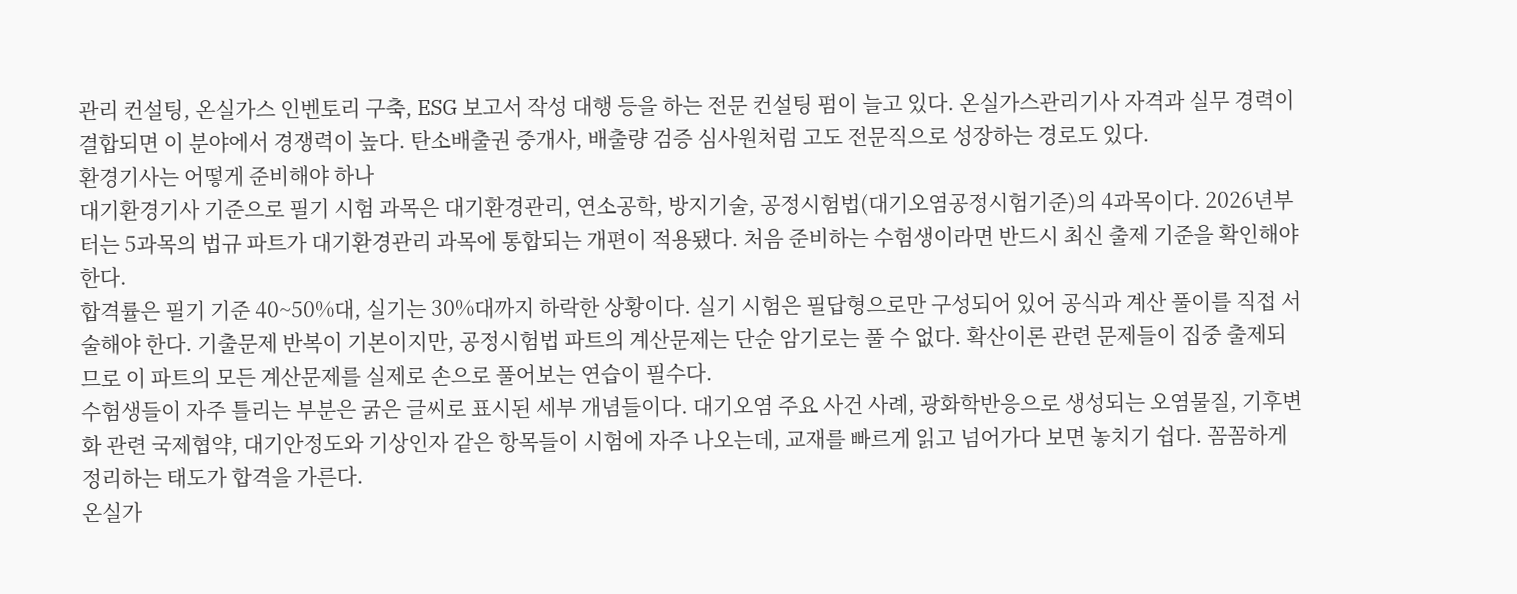관리 컨설팅, 온실가스 인벤토리 구축, ESG 보고서 작성 대행 등을 하는 전문 컨설팅 펌이 늘고 있다. 온실가스관리기사 자격과 실무 경력이 결합되면 이 분야에서 경쟁력이 높다. 탄소배출권 중개사, 배출량 검증 심사원처럼 고도 전문직으로 성장하는 경로도 있다.
환경기사는 어떻게 준비해야 하나
대기환경기사 기준으로 필기 시험 과목은 대기환경관리, 연소공학, 방지기술, 공정시험법(대기오염공정시험기준)의 4과목이다. 2026년부터는 5과목의 법규 파트가 대기환경관리 과목에 통합되는 개편이 적용됐다. 처음 준비하는 수험생이라면 반드시 최신 출제 기준을 확인해야 한다.
합격률은 필기 기준 40~50%대, 실기는 30%대까지 하락한 상황이다. 실기 시험은 필답형으로만 구성되어 있어 공식과 계산 풀이를 직접 서술해야 한다. 기출문제 반복이 기본이지만, 공정시험법 파트의 계산문제는 단순 암기로는 풀 수 없다. 확산이론 관련 문제들이 집중 출제되므로 이 파트의 모든 계산문제를 실제로 손으로 풀어보는 연습이 필수다.
수험생들이 자주 틀리는 부분은 굵은 글씨로 표시된 세부 개념들이다. 대기오염 주요 사건 사례, 광화학반응으로 생성되는 오염물질, 기후변화 관련 국제협약, 대기안정도와 기상인자 같은 항목들이 시험에 자주 나오는데, 교재를 빠르게 읽고 넘어가다 보면 놓치기 쉽다. 꼼꼼하게 정리하는 태도가 합격을 가른다.
온실가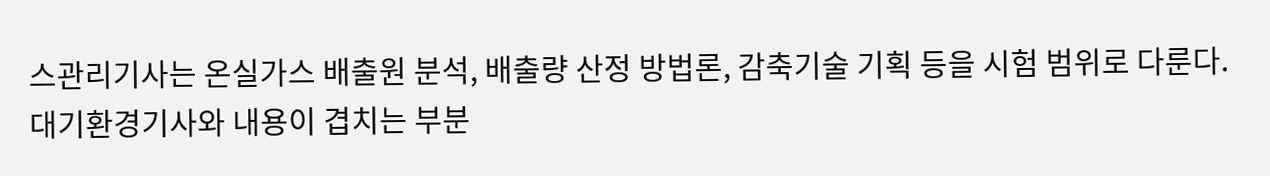스관리기사는 온실가스 배출원 분석, 배출량 산정 방법론, 감축기술 기획 등을 시험 범위로 다룬다. 대기환경기사와 내용이 겹치는 부분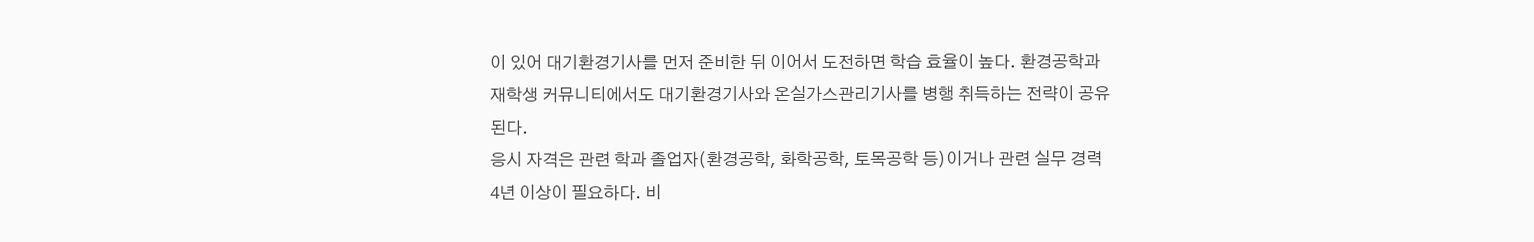이 있어 대기환경기사를 먼저 준비한 뒤 이어서 도전하면 학습 효율이 높다. 환경공학과 재학생 커뮤니티에서도 대기환경기사와 온실가스관리기사를 병행 취득하는 전략이 공유된다.
응시 자격은 관련 학과 졸업자(환경공학, 화학공학, 토목공학 등)이거나 관련 실무 경력 4년 이상이 필요하다. 비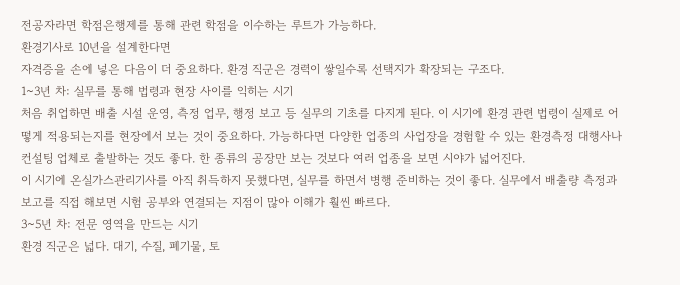전공자라면 학점은행제를 통해 관련 학점을 이수하는 루트가 가능하다.
환경기사로 10년을 설계한다면
자격증을 손에 넣은 다음이 더 중요하다. 환경 직군은 경력이 쌓일수록 선택지가 확장되는 구조다.
1~3년 차: 실무를 통해 법령과 현장 사이를 익히는 시기
처음 취업하면 배출 시설 운영, 측정 업무, 행정 보고 등 실무의 기초를 다지게 된다. 이 시기에 환경 관련 법령이 실제로 어떻게 적용되는지를 현장에서 보는 것이 중요하다. 가능하다면 다양한 업종의 사업장을 경험할 수 있는 환경측정 대행사나 컨설팅 업체로 출발하는 것도 좋다. 한 종류의 공장만 보는 것보다 여러 업종을 보면 시야가 넓어진다.
이 시기에 온실가스관리기사를 아직 취득하지 못했다면, 실무를 하면서 병행 준비하는 것이 좋다. 실무에서 배출량 측정과 보고를 직접 해보면 시험 공부와 연결되는 지점이 많아 이해가 훨씬 빠르다.
3~5년 차: 전문 영역을 만드는 시기
환경 직군은 넓다. 대기, 수질, 폐기물, 토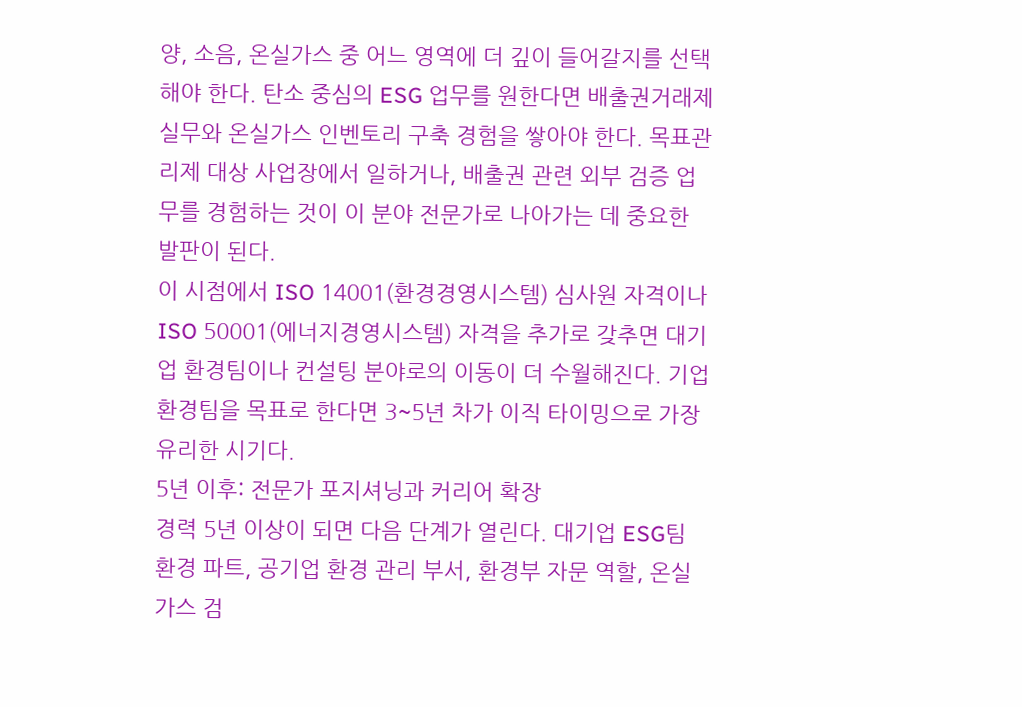양, 소음, 온실가스 중 어느 영역에 더 깊이 들어갈지를 선택해야 한다. 탄소 중심의 ESG 업무를 원한다면 배출권거래제 실무와 온실가스 인벤토리 구축 경험을 쌓아야 한다. 목표관리제 대상 사업장에서 일하거나, 배출권 관련 외부 검증 업무를 경험하는 것이 이 분야 전문가로 나아가는 데 중요한 발판이 된다.
이 시점에서 ISO 14001(환경경영시스템) 심사원 자격이나 ISO 50001(에너지경영시스템) 자격을 추가로 갖추면 대기업 환경팀이나 컨설팅 분야로의 이동이 더 수월해진다. 기업 환경팀을 목표로 한다면 3~5년 차가 이직 타이밍으로 가장 유리한 시기다.
5년 이후: 전문가 포지셔닝과 커리어 확장
경력 5년 이상이 되면 다음 단계가 열린다. 대기업 ESG팀 환경 파트, 공기업 환경 관리 부서, 환경부 자문 역할, 온실가스 검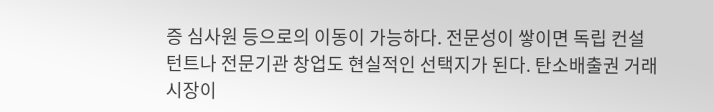증 심사원 등으로의 이동이 가능하다. 전문성이 쌓이면 독립 컨설턴트나 전문기관 창업도 현실적인 선택지가 된다. 탄소배출권 거래 시장이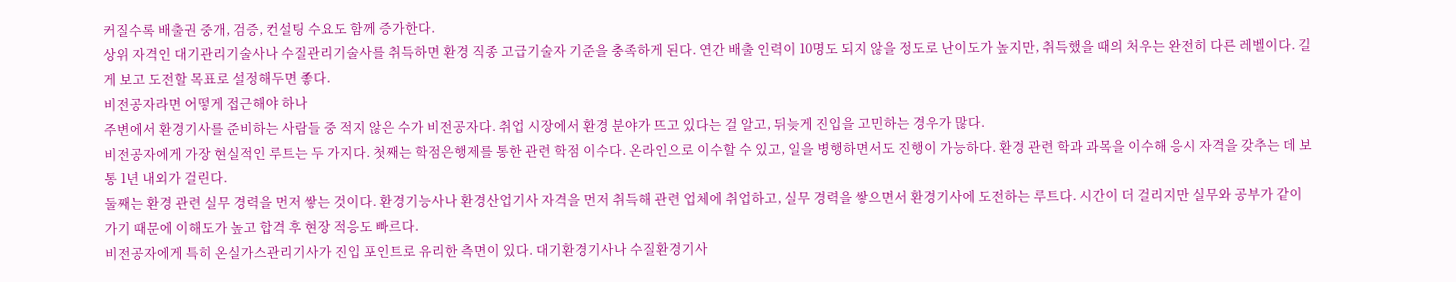커질수록 배출권 중개, 검증, 컨설팅 수요도 함께 증가한다.
상위 자격인 대기관리기술사나 수질관리기술사를 취득하면 환경 직종 고급기술자 기준을 충족하게 된다. 연간 배출 인력이 10명도 되지 않을 정도로 난이도가 높지만, 취득했을 때의 처우는 완전히 다른 레벨이다. 길게 보고 도전할 목표로 설정해두면 좋다.
비전공자라면 어떻게 접근해야 하나
주변에서 환경기사를 준비하는 사람들 중 적지 않은 수가 비전공자다. 취업 시장에서 환경 분야가 뜨고 있다는 걸 알고, 뒤늦게 진입을 고민하는 경우가 많다.
비전공자에게 가장 현실적인 루트는 두 가지다. 첫째는 학점은행제를 통한 관련 학점 이수다. 온라인으로 이수할 수 있고, 일을 병행하면서도 진행이 가능하다. 환경 관련 학과 과목을 이수해 응시 자격을 갖추는 데 보통 1년 내외가 걸린다.
둘째는 환경 관련 실무 경력을 먼저 쌓는 것이다. 환경기능사나 환경산업기사 자격을 먼저 취득해 관련 업체에 취업하고, 실무 경력을 쌓으면서 환경기사에 도전하는 루트다. 시간이 더 걸리지만 실무와 공부가 같이 가기 때문에 이해도가 높고 합격 후 현장 적응도 빠르다.
비전공자에게 특히 온실가스관리기사가 진입 포인트로 유리한 측면이 있다. 대기환경기사나 수질환경기사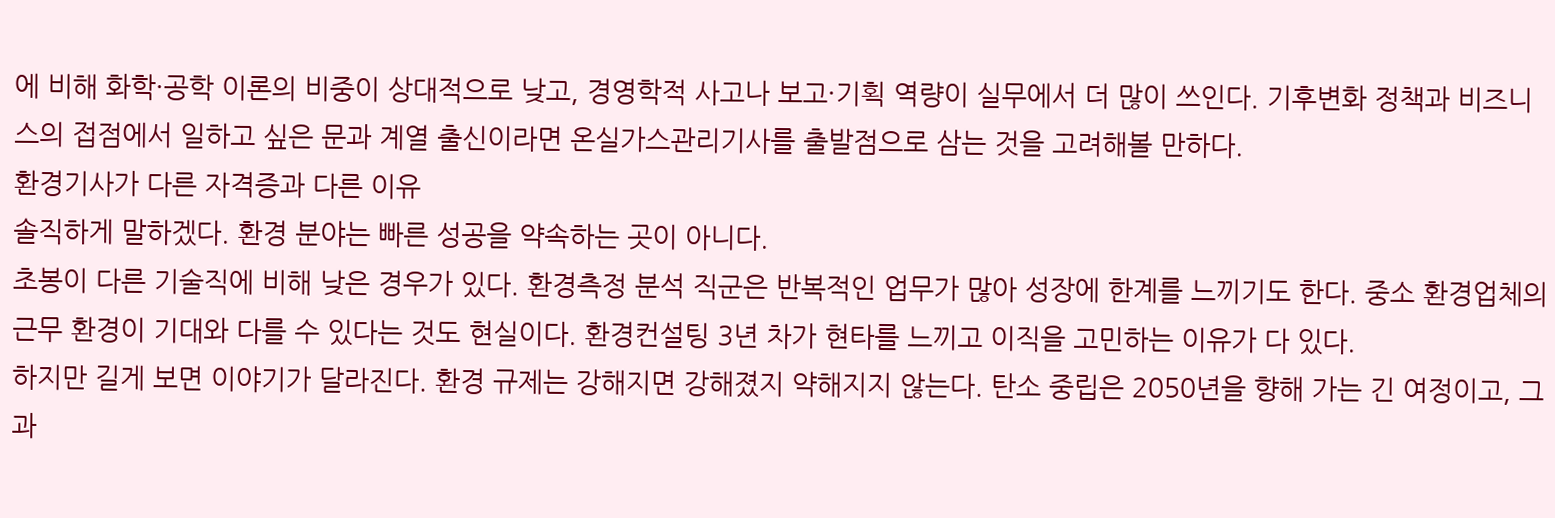에 비해 화학·공학 이론의 비중이 상대적으로 낮고, 경영학적 사고나 보고·기획 역량이 실무에서 더 많이 쓰인다. 기후변화 정책과 비즈니스의 접점에서 일하고 싶은 문과 계열 출신이라면 온실가스관리기사를 출발점으로 삼는 것을 고려해볼 만하다.
환경기사가 다른 자격증과 다른 이유
솔직하게 말하겠다. 환경 분야는 빠른 성공을 약속하는 곳이 아니다.
초봉이 다른 기술직에 비해 낮은 경우가 있다. 환경측정 분석 직군은 반복적인 업무가 많아 성장에 한계를 느끼기도 한다. 중소 환경업체의 근무 환경이 기대와 다를 수 있다는 것도 현실이다. 환경컨설팅 3년 차가 현타를 느끼고 이직을 고민하는 이유가 다 있다.
하지만 길게 보면 이야기가 달라진다. 환경 규제는 강해지면 강해졌지 약해지지 않는다. 탄소 중립은 2050년을 향해 가는 긴 여정이고, 그 과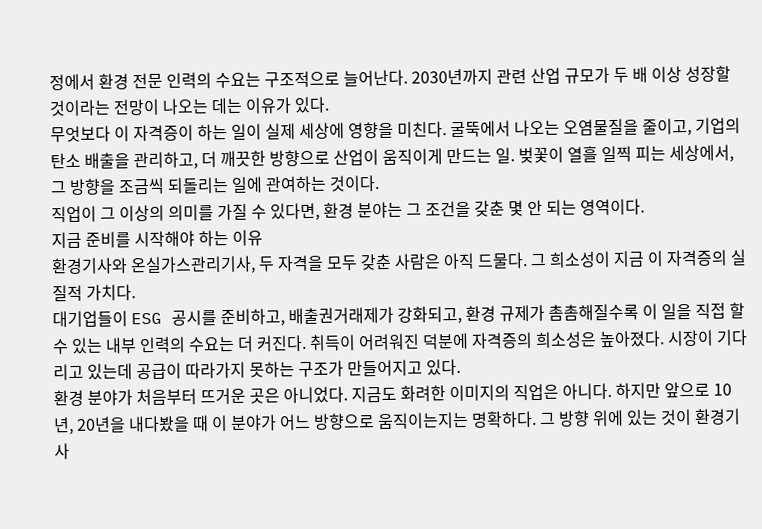정에서 환경 전문 인력의 수요는 구조적으로 늘어난다. 2030년까지 관련 산업 규모가 두 배 이상 성장할 것이라는 전망이 나오는 데는 이유가 있다.
무엇보다 이 자격증이 하는 일이 실제 세상에 영향을 미친다. 굴뚝에서 나오는 오염물질을 줄이고, 기업의 탄소 배출을 관리하고, 더 깨끗한 방향으로 산업이 움직이게 만드는 일. 벚꽃이 열흘 일찍 피는 세상에서, 그 방향을 조금씩 되돌리는 일에 관여하는 것이다.
직업이 그 이상의 의미를 가질 수 있다면, 환경 분야는 그 조건을 갖춘 몇 안 되는 영역이다.
지금 준비를 시작해야 하는 이유
환경기사와 온실가스관리기사, 두 자격을 모두 갖춘 사람은 아직 드물다. 그 희소성이 지금 이 자격증의 실질적 가치다.
대기업들이 ESG 공시를 준비하고, 배출권거래제가 강화되고, 환경 규제가 촘촘해질수록 이 일을 직접 할 수 있는 내부 인력의 수요는 더 커진다. 취득이 어려워진 덕분에 자격증의 희소성은 높아졌다. 시장이 기다리고 있는데 공급이 따라가지 못하는 구조가 만들어지고 있다.
환경 분야가 처음부터 뜨거운 곳은 아니었다. 지금도 화려한 이미지의 직업은 아니다. 하지만 앞으로 10년, 20년을 내다봤을 때 이 분야가 어느 방향으로 움직이는지는 명확하다. 그 방향 위에 있는 것이 환경기사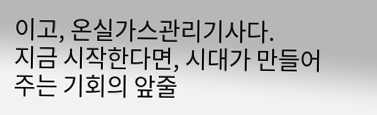이고, 온실가스관리기사다.
지금 시작한다면, 시대가 만들어주는 기회의 앞줄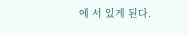에 서 있게 된다.